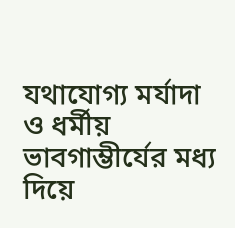যথাযোগ্য মর্যাদা ও ধর্মীয় ভাবগাম্ভীর্যের মধ্য দিয়ে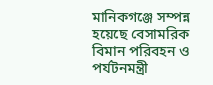মানিকগঞ্জে সম্পন্ন হয়েছে বেসামরিক বিমান পরিবহন ও পর্যটনমন্ত্রী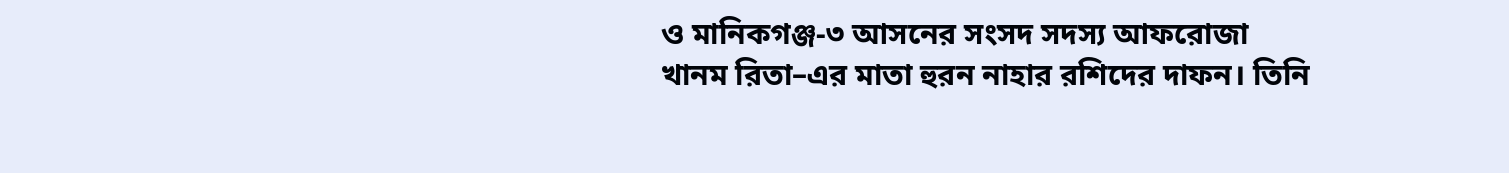ও মানিকগঞ্জ-৩ আসনের সংসদ সদস্য আফরোজা খানম রিতা–এর মাতা হুরন নাহার রশিদের দাফন। তিনি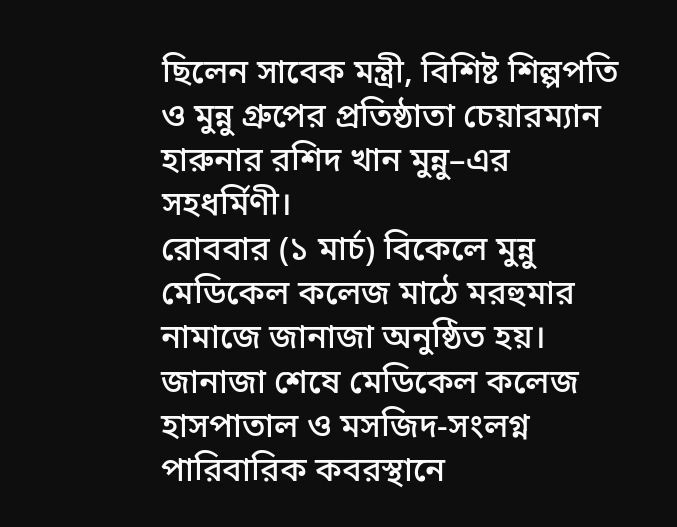ছিলেন সাবেক মন্ত্রী, বিশিষ্ট শিল্পপতি ও মুন্নু গ্রুপের প্রতিষ্ঠাতা চেয়ারম্যান হারুনার রশিদ খান মুন্নু–এর সহধর্মিণী।
রোববার (১ মার্চ) বিকেলে মুন্নু মেডিকেল কলেজ মাঠে মরহুমার নামাজে জানাজা অনুষ্ঠিত হয়। জানাজা শেষে মেডিকেল কলেজ হাসপাতাল ও মসজিদ-সংলগ্ন পারিবারিক কবরস্থানে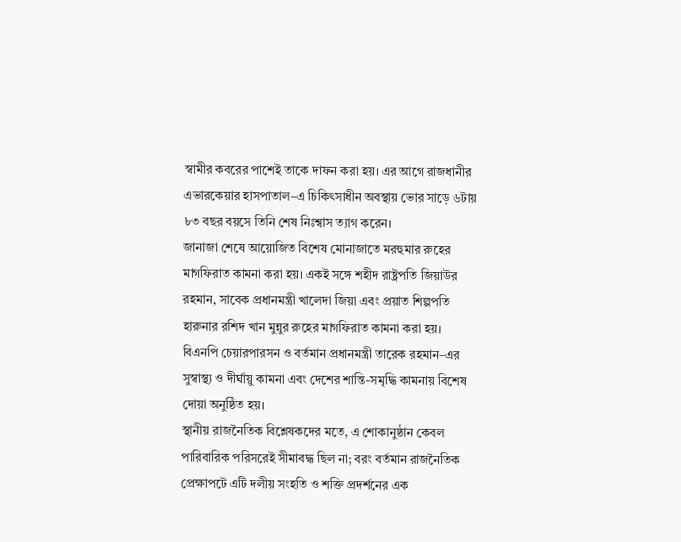স্বামীর কবরের পাশেই তাকে দাফন করা হয়। এর আগে রাজধানীর এভারকেয়ার হাসপাতাল–এ চিকিৎসাধীন অবস্থায় ভোর সাড়ে ৬টায় ৮৩ বছর বয়সে তিনি শেষ নিঃশ্বাস ত্যাগ করেন।
জানাজা শেষে আয়োজিত বিশেষ মোনাজাতে মরহুমার রুহের মাগফিরাত কামনা করা হয়। একই সঙ্গে শহীদ রাষ্ট্রপতি জিয়াউর রহমান, সাবেক প্রধানমন্ত্রী খালেদা জিয়া এবং প্রয়াত শিল্পপতি হারুনার রশিদ খান মুন্নুর রুহের মাগফিরাত কামনা করা হয়। বিএনপি চেয়ারপারসন ও বর্তমান প্রধানমন্ত্রী তারেক রহমান–এর সুস্বাস্থ্য ও দীর্ঘায়ু কামনা এবং দেশের শান্তি-সমৃদ্ধি কামনায় বিশেষ দোয়া অনুষ্ঠিত হয়।
স্থানীয় রাজনৈতিক বিশ্লেষকদের মতে, এ শোকানুষ্ঠান কেবল পারিবারিক পরিসরেই সীমাবদ্ধ ছিল না; বরং বর্তমান রাজনৈতিক প্রেক্ষাপটে এটি দলীয় সংহতি ও শক্তি প্রদর্শনের এক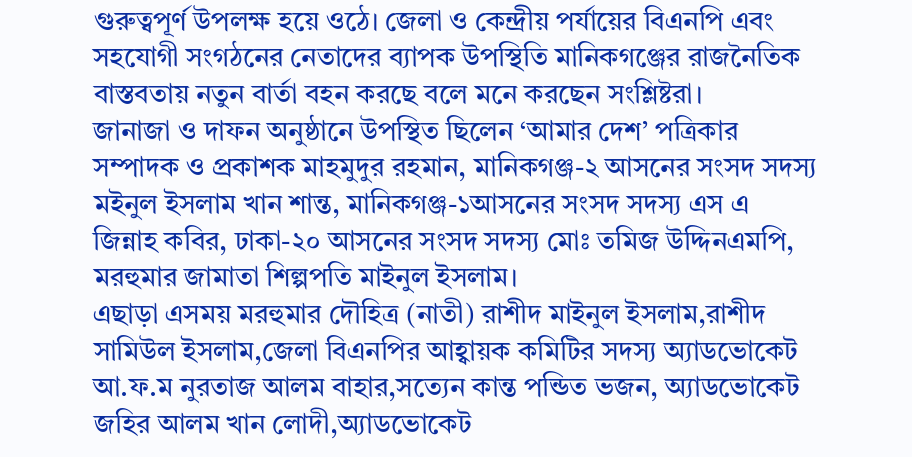গুরুত্বপূর্ণ উপলক্ষ হয়ে ওঠে। জেলা ও কেন্দ্রীয় পর্যায়ের বিএনপি এবং সহযোগী সংগঠনের নেতাদের ব্যাপক উপস্থিতি মানিকগঞ্জের রাজনৈতিক বাস্তবতায় নতুন বার্তা বহন করছে বলে মনে করছেন সংশ্লিষ্টরা।
জানাজা ও দাফন অনুষ্ঠানে উপস্থিত ছিলেন ‘আমার দেশ’ পত্রিকার সম্পাদক ও প্রকাশক মাহমুদুর রহমান, মানিকগঞ্জ-২ আসনের সংসদ সদস্য মইনুল ইসলাম খান শান্ত, মানিকগঞ্জ-১আসনের সংসদ সদস্য এস এ জিন্নাহ কবির, ঢাকা-২০ আসনের সংসদ সদস্য মোঃ তমিজ উদ্দিনএমপি, মরহুমার জামাতা শিল্পপতি মাইনুল ইসলাম।
এছাড়া এসময় মরহুমার দৌহিত্র (নাতী) রাশীদ মাইনুল ইসলাম,রাশীদ সামিউল ইসলাম,জেলা বিএনপির আহ্বায়ক কমিটির সদস্য অ্যাডভোকেট আ.ফ.ম নুরতাজ আলম বাহার,সত্যেন কান্ত পন্ডিত ভজন, অ্যাডভোকেট জহির আলম খান লোদী,অ্যাডভোকেট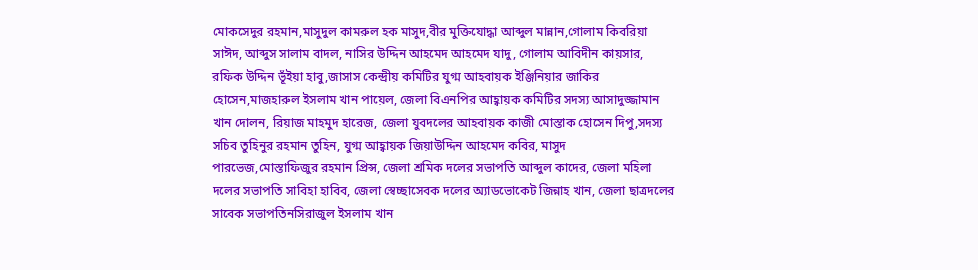মোকসেদুর রহমান,মাসুদুল কামরুল হক মাসুদ,বীর মুক্তিযোদ্ধা আব্দুল মান্নান,গোলাম কিবরিয়া সাঈদ, আব্দুস সালাম বাদল, নাসির উদ্দিন আহমেদ আহমেদ যাদু, গোলাম আবিদীন কায়সার, রফিক উদ্দিন ভূঁইয়া হাবু,জাসাস কেন্দ্রীয় কমিটির যুগ্ম আহবায়ক ইঞ্জিনিয়ার জাকির হোসেন,মাজহারুল ইসলাম খান পায়েল, জেলা বিএনপির আহ্বায়ক কমিটির সদস্য আসাদুজ্জামান খান দোলন, রিয়াজ মাহমুদ হারেজ, জেলা যুবদলের আহবায়ক কাজী মোস্তাক হোসেন দিপু,সদস্য সচিব তুহিনুর রহমান তুহিন, যুগ্ম আহ্বায়ক জিয়াউদ্দিন আহমেদ কবির, মাসুদ পারভেজ,মোস্তাফিজুর রহমান প্রিন্স, জেলা শ্রমিক দলের সভাপতি আব্দুল কাদের, জেলা মহিলা দলের সভাপতি সাবিহা হাবিব, জেলা স্বেচ্ছাসেবক দলের অ্যাডভোকেট জিন্নাহ খান, জেলা ছাত্রদলের সাবেক সভাপতিনসিরাজুল ইসলাম খান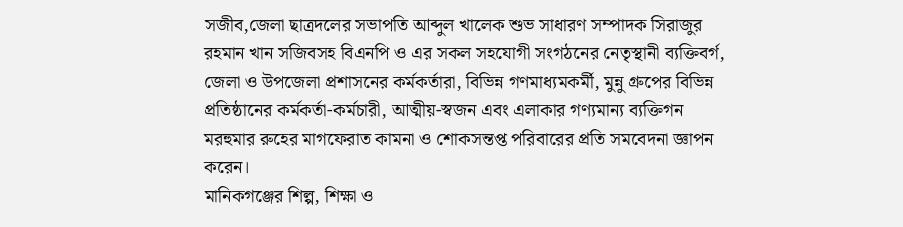সজীব,জেলা ছাত্রদলের সভাপতি আব্দুল খালেক শুভ সাধারণ সম্পাদক সিরাজুর রহমান খান সজিবসহ বিএনপি ও এর সকল সহযোগী সংগঠনের নেতৃস্থানী ব্যক্তিবর্গ,
জেলা ও উপজেলা প্রশাসনের কর্মকর্তারা, বিভিন্ন গণমাধ্যমকর্মী, মুন্নু গ্রুপের বিভিন্ন প্রতিষ্ঠানের কর্মকর্তা-কর্মচারী, আত্মীয়-স্বজন এবং এলাকার গণ্যমান্য ব্যক্তিগন মরহুমার রুহের মাগফেরাত কামনা ও শোকসন্তপ্ত পরিবারের প্রতি সমবেদনা জ্ঞাপন করেন।
মানিকগঞ্জের শিল্প, শিক্ষা ও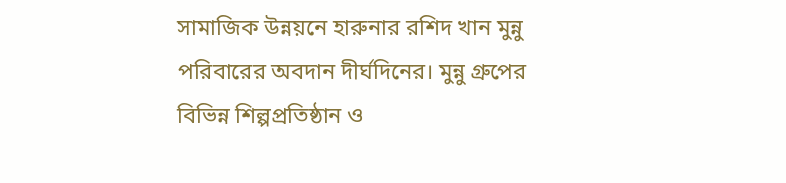সামাজিক উন্নয়নে হারুনার রশিদ খান মুন্নু পরিবারের অবদান দীর্ঘদিনের। মুন্নু গ্রুপের বিভিন্ন শিল্পপ্রতিষ্ঠান ও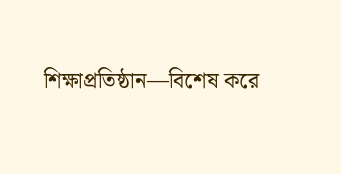শিক্ষাপ্রতিষ্ঠান—বিশেষ করে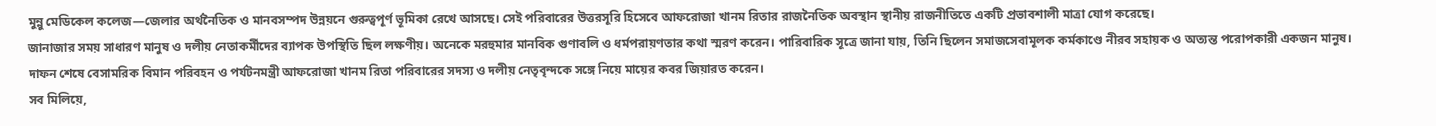মুন্নু মেডিকেল কলেজ—জেলার অর্থনৈতিক ও মানবসম্পদ উন্নয়নে গুরুত্বপূর্ণ ভূমিকা রেখে আসছে। সেই পরিবারের উত্তরসূরি হিসেবে আফরোজা খানম রিতার রাজনৈতিক অবস্থান স্থানীয় রাজনীতিতে একটি প্রভাবশালী মাত্রা যোগ করেছে।
জানাজার সময় সাধারণ মানুষ ও দলীয় নেতাকর্মীদের ব্যাপক উপস্থিতি ছিল লক্ষণীয়। অনেকে মরহুমার মানবিক গুণাবলি ও ধর্মপরায়ণতার কথা স্মরণ করেন। পারিবারিক সূত্রে জানা যায়, তিনি ছিলেন সমাজসেবামূলক কর্মকাণ্ডে নীরব সহায়ক ও অত্যন্ত পরোপকারী একজন মানুষ।
দাফন শেষে বেসামরিক বিমান পরিবহন ও পর্যটনমন্ত্রী আফরোজা খানম রিতা পরিবারের সদস্য ও দলীয় নেতৃবৃন্দকে সঙ্গে নিয়ে মায়ের কবর জিয়ারত করেন।
সব মিলিয়ে,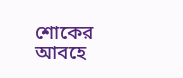শোকের আবহে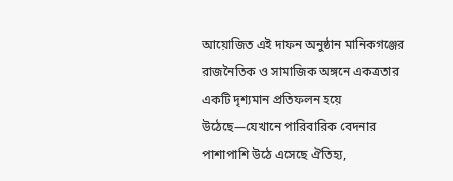আয়োজিত এই দাফন অনুষ্ঠান মানিকগঞ্জের রাজনৈতিক ও সামাজিক অঙ্গনে একত্রতার একটি দৃশ্যমান প্রতিফলন হয়ে উঠেছে—যেখানে পারিবারিক বেদনার পাশাপাশি উঠে এসেছে ঐতিহ্য,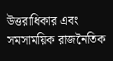উত্তরাধিকার এবং সমসাময়িক রাজনৈতিক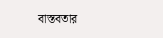বাস্তবতার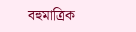বহুমাত্রিক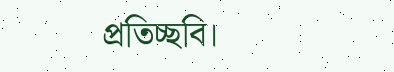প্রতিচ্ছবি।